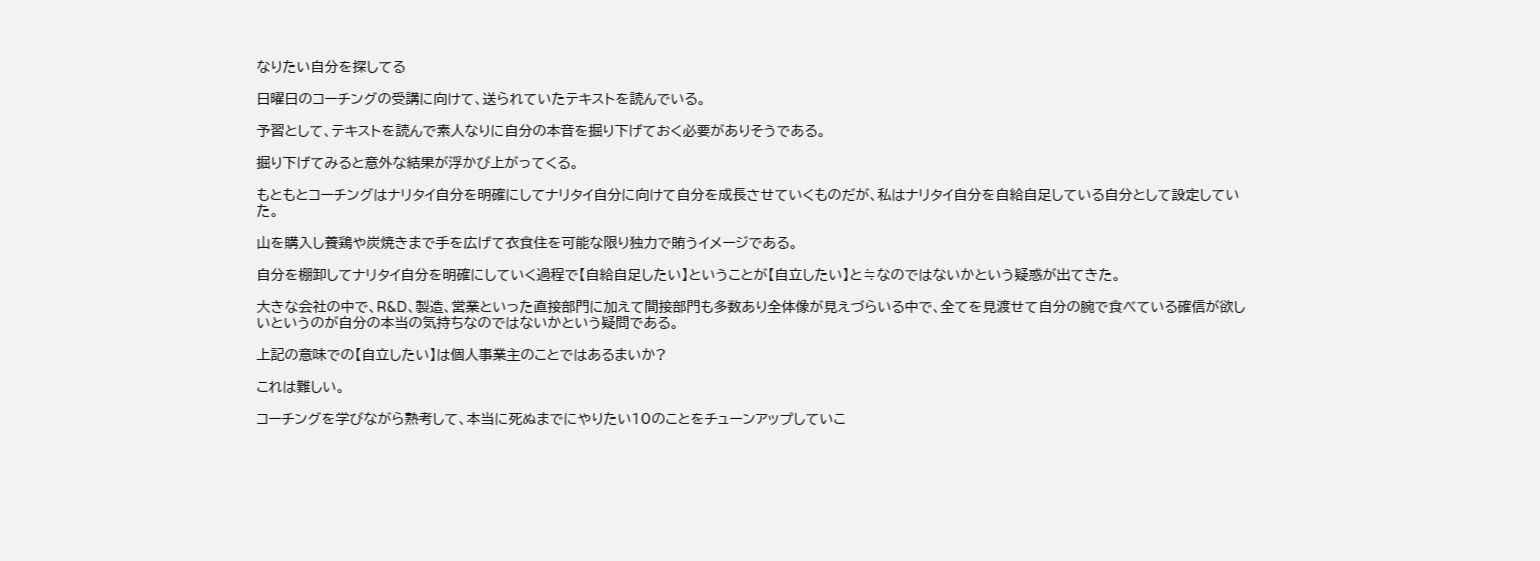なりたい自分を探してる

日曜日のコーチングの受講に向けて、送られていたテキストを読んでいる。

予習として、テキストを読んで素人なりに自分の本音を掘り下げておく必要がありそうである。

掘り下げてみると意外な結果が浮かび上がってくる。

もともとコーチングはナリタイ自分を明確にしてナリタイ自分に向けて自分を成長させていくものだが、私はナリタイ自分を自給自足している自分として設定していた。

山を購入し養鶏や炭焼きまで手を広げて衣食住を可能な限り独力で賄うイメージである。

自分を棚卸してナリタイ自分を明確にしていく過程で【自給自足したい】ということが【自立したい】と≒なのではないかという疑惑が出てきた。

大きな会社の中で、R&D、製造、営業といった直接部門に加えて間接部門も多数あり全体像が見えづらいる中で、全てを見渡せて自分の腕で食べている確信が欲しいというのが自分の本当の気持ちなのではないかという疑問である。

上記の意味での【自立したい】は個人事業主のことではあるまいか?

これは難しい。

コーチングを学びながら熟考して、本当に死ぬまでにやりたい10のことをチューンアップしていこ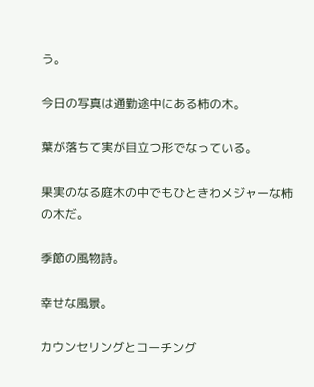う。

今日の写真は通勤途中にある柿の木。

葉が落ちて実が目立つ形でなっている。

果実のなる庭木の中でもひときわメジャーな柿の木だ。

季節の風物詩。

幸せな風景。

カウンセリングとコーチング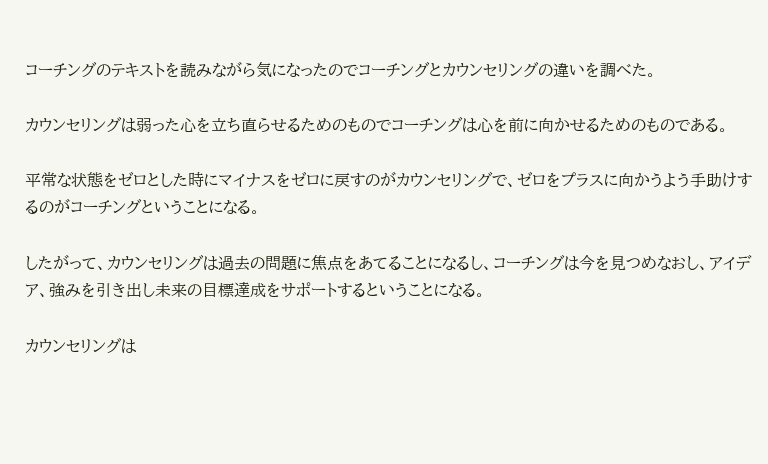コーチングのテキストを読みながら気になったのでコーチングとカウンセリングの違いを調べた。

カウンセリングは弱った心を立ち直らせるためのものでコーチングは心を前に向かせるためのものである。

平常な状態をゼロとした時にマイナスをゼロに戻すのがカウンセリングで、ゼロをプラスに向かうよう手助けするのがコーチングということになる。

したがって、カウンセリングは過去の問題に焦点をあてることになるし、コーチングは今を見つめなおし、アイデア、強みを引き出し未来の目標達成をサポートするということになる。

カウンセリングは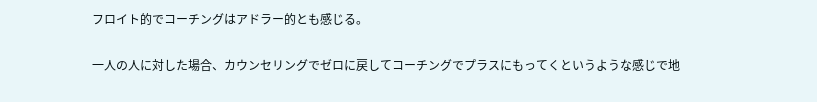フロイト的でコーチングはアドラー的とも感じる。

一人の人に対した場合、カウンセリングでゼロに戻してコーチングでプラスにもってくというような感じで地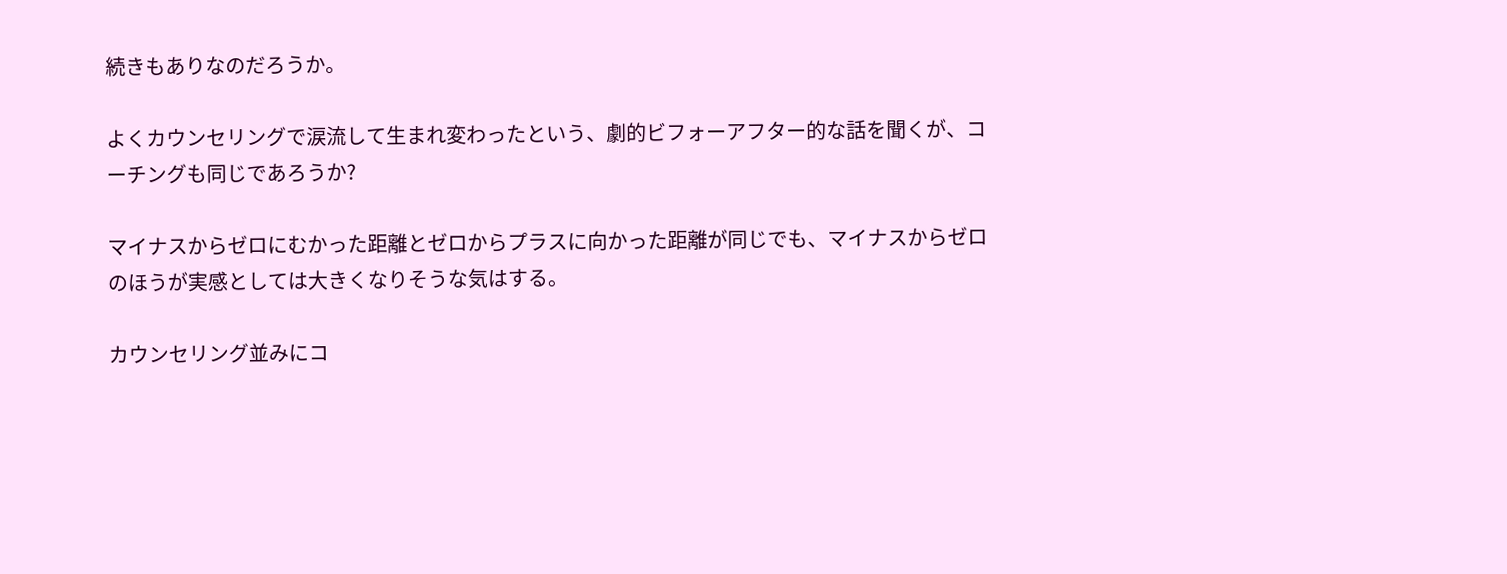続きもありなのだろうか。

よくカウンセリングで涙流して生まれ変わったという、劇的ビフォーアフター的な話を聞くが、コーチングも同じであろうか?

マイナスからゼロにむかった距離とゼロからプラスに向かった距離が同じでも、マイナスからゼロのほうが実感としては大きくなりそうな気はする。

カウンセリング並みにコ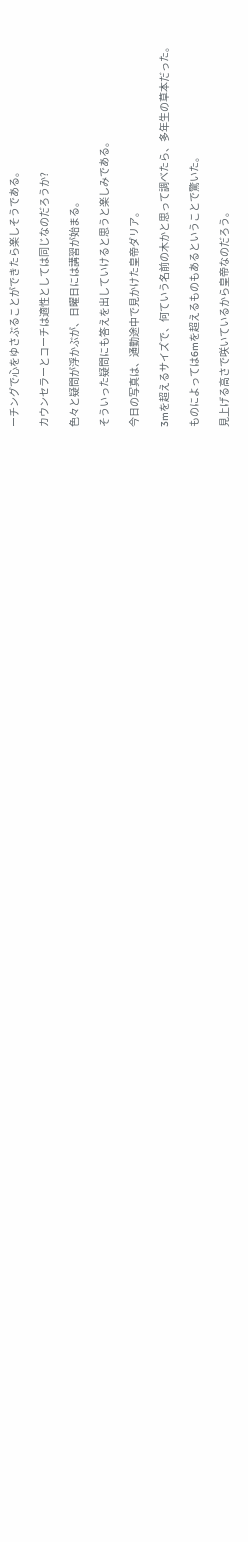ーチングで心をゆさぶることができたら楽しそうである。

カウンセラーとコーチは適性としては同じなのだろうか?

色々と疑問が浮かぶが、日曜日には講習が始まる。

そういった疑問にも答えを出していけると思うと楽しみである。

今日の写真は、通勤途中で見かけた皇帝ダリア。

3mを超えるサイズで、何ていう名前の木かと思って調べたら、多年生の草本だった。

ものによっては6mを超えるものもあるということで驚いた。

見上げる高さで咲いているから皇帝なのだろう。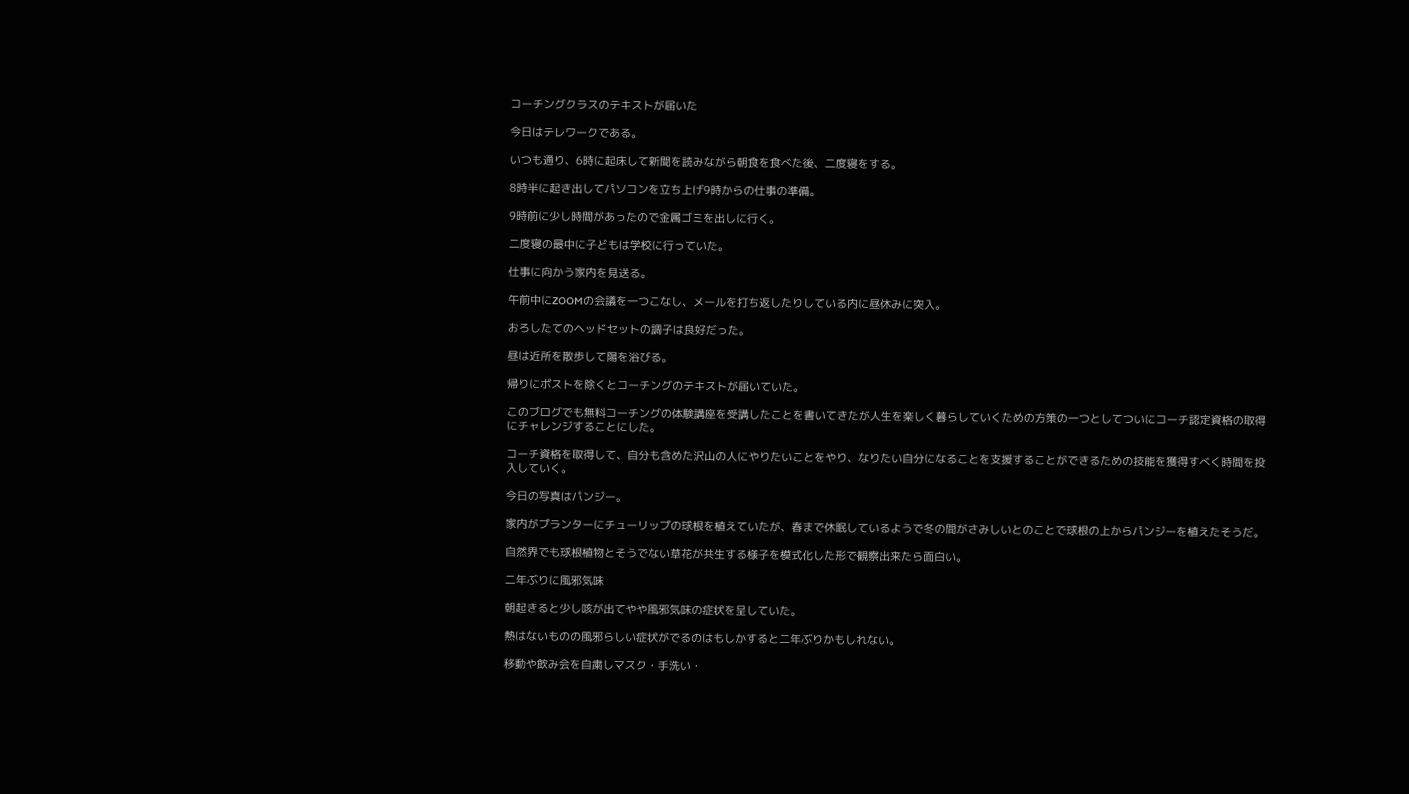コーチングクラスのテキストが届いた

今日はテレワークである。

いつも通り、6時に起床して新聞を読みながら朝食を食べた後、二度寝をする。

8時半に起き出してパソコンを立ち上げ9時からの仕事の準備。

9時前に少し時間があったので金属ゴミを出しに行く。

二度寝の最中に子どもは学校に行っていた。

仕事に向かう家内を見送る。

午前中にZOOMの会議を一つこなし、メールを打ち返したりしている内に昼休みに突入。

おろしたてのヘッドセットの調子は良好だった。

昼は近所を散歩して陽を浴びる。

帰りにポストを除くとコーチングのテキストが届いていた。

このブログでも無料コーチングの体験講座を受講したことを書いてきたが人生を楽しく暮らしていくための方策の一つとしてついにコーチ認定資格の取得にチャレンジすることにした。

コーチ資格を取得して、自分も含めた沢山の人にやりたいことをやり、なりたい自分になることを支援することができるための技能を獲得すべく時間を投入していく。

今日の写真はパンジー。

家内がプランターにチューリップの球根を植えていたが、春まで休眠しているようで冬の間がさみしいとのことで球根の上からパンジーを植えたそうだ。

自然界でも球根植物とそうでない草花が共生する様子を模式化した形で観察出来たら面白い。

二年ぶりに風邪気味

朝起きると少し咳が出てやや風邪気味の症状を呈していた。

熱はないものの風邪らしい症状がでるのはもしかすると二年ぶりかもしれない。

移動や飲み会を自粛しマスク・手洗い・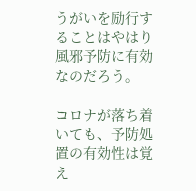うがいを励行することはやはり風邪予防に有効なのだろう。

コロナが落ち着いても、予防処置の有効性は覚え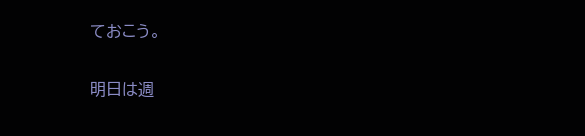ておこう。

明日は週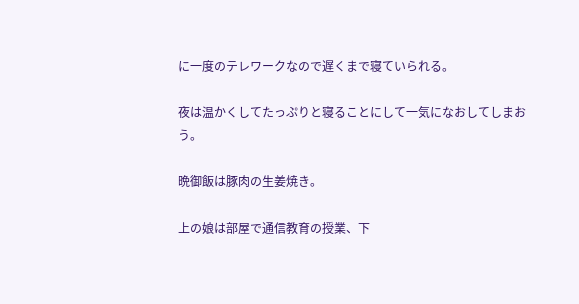に一度のテレワークなので遅くまで寝ていられる。

夜は温かくしてたっぷりと寝ることにして一気になおしてしまおう。

晩御飯は豚肉の生姜焼き。

上の娘は部屋で通信教育の授業、下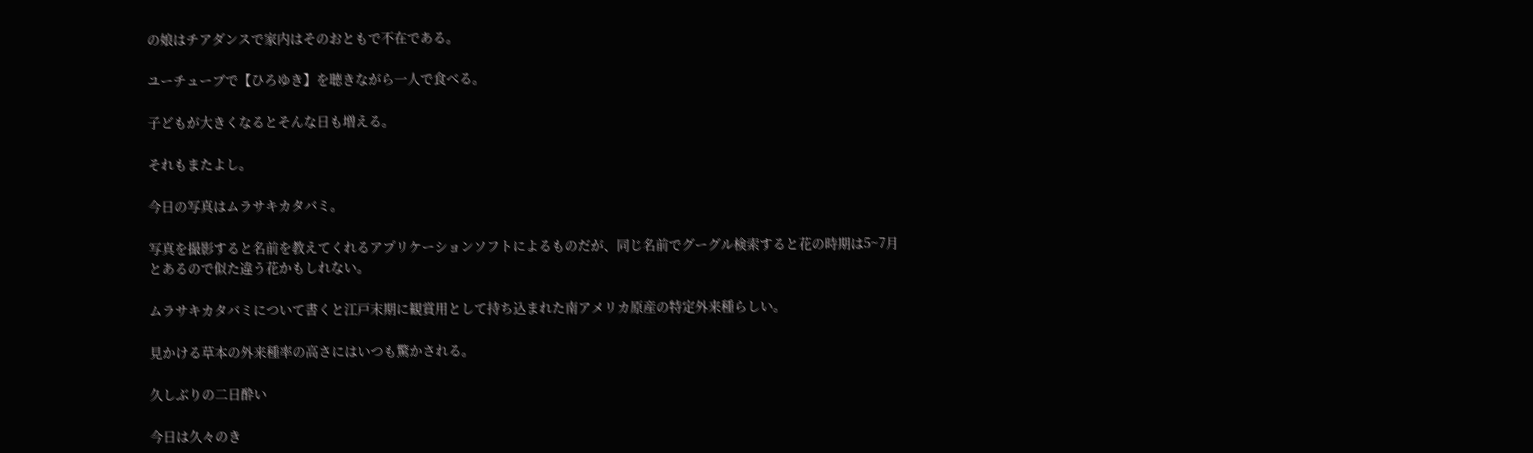の娘はチアダンスで家内はそのおともで不在である。

ユーチューブで【ひろゆき】を聴きながら一人で食べる。

子どもが大きくなるとそんな日も増える。

それもまたよし。

今日の写真はムラサキカタバミ。

写真を撮影すると名前を教えてくれるアプリケーションソフトによるものだが、同じ名前でグーグル検索すると花の時期は5~7月とあるので似た違う花かもしれない。

ムラサキカタバミについて書くと江戸末期に観賞用として持ち込まれた南アメリカ原産の特定外来種らしい。

見かける草本の外来種率の高さにはいつも驚かされる。

久しぶりの二日酔い

今日は久々のき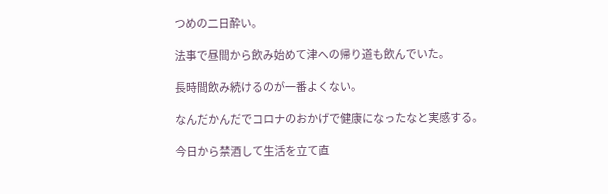つめの二日酔い。

法事で昼間から飲み始めて津への帰り道も飲んでいた。

長時間飲み続けるのが一番よくない。

なんだかんだでコロナのおかげで健康になったなと実感する。

今日から禁酒して生活を立て直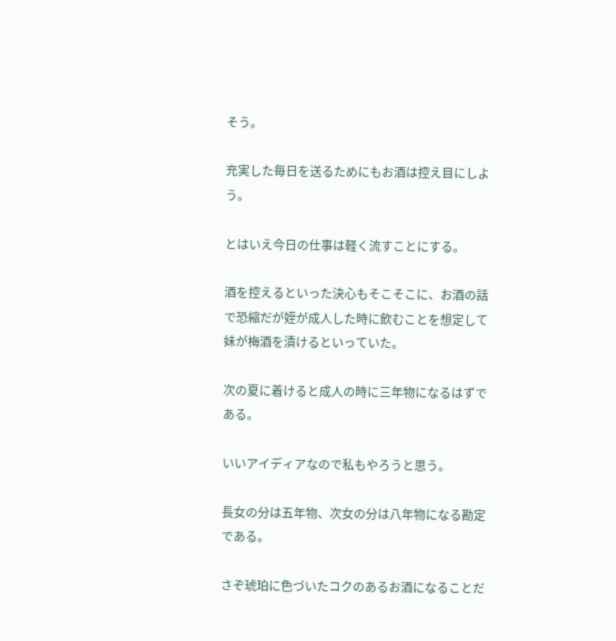そう。

充実した毎日を送るためにもお酒は控え目にしよう。

とはいえ今日の仕事は軽く流すことにする。

酒を控えるといった決心もそこそこに、お酒の話で恐縮だが姪が成人した時に飲むことを想定して妹が梅酒を漬けるといっていた。

次の夏に着けると成人の時に三年物になるはずである。

いいアイディアなので私もやろうと思う。

長女の分は五年物、次女の分は八年物になる勘定である。

さぞ琥珀に色づいたコクのあるお酒になることだ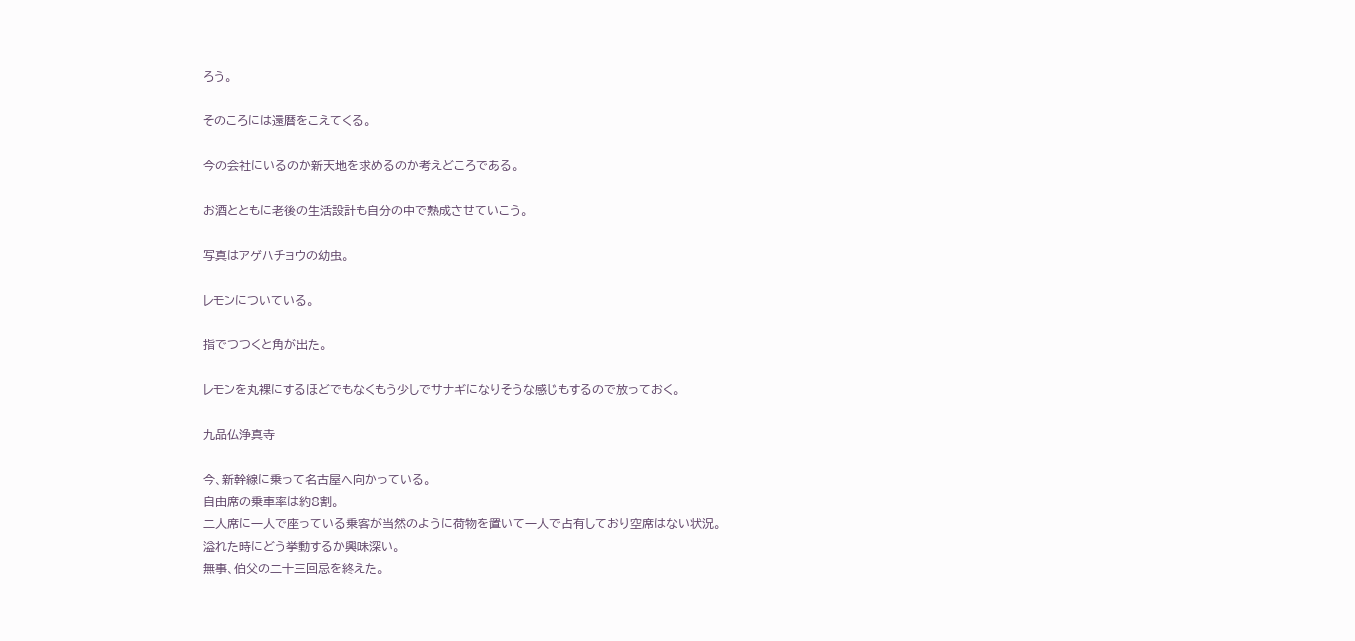ろう。

そのころには還暦をこえてくる。

今の会社にいるのか新天地を求めるのか考えどころである。

お酒とともに老後の生活設計も自分の中で熟成させていこう。

写真はアゲハチョウの幼虫。

レモンについている。

指でつつくと角が出た。

レモンを丸裸にするほどでもなくもう少しでサナギになりそうな感じもするので放っておく。

九品仏浄真寺

今、新幹線に乗って名古屋へ向かっている。
自由席の乗車率は約8割。
二人席に一人で座っている乗客が当然のように荷物を置いて一人で占有しており空席はない状況。
溢れた時にどう挙動するか興味深い。
無事、伯父の二十三回忌を終えた。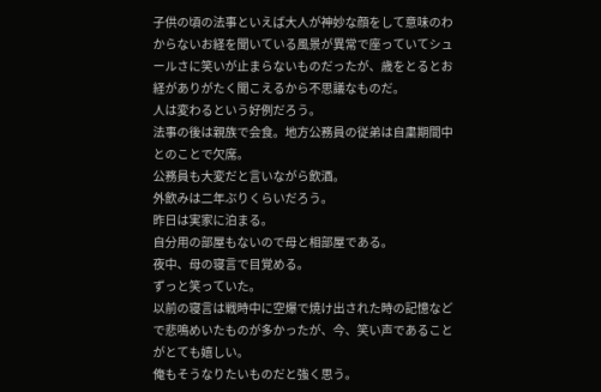子供の頃の法事といえば大人が神妙な顔をして意味のわからないお経を聞いている風景が異常で座っていてシュールさに笑いが止まらないものだったが、歳をとるとお経がありがたく聞こえるから不思議なものだ。
人は変わるという好例だろう。
法事の後は親族で会食。地方公務員の従弟は自粛期間中とのことで欠席。
公務員も大変だと言いながら飲酒。
外飲みは二年ぶりくらいだろう。
昨日は実家に泊まる。
自分用の部屋もないので母と相部屋である。
夜中、母の寝言で目覚める。
ずっと笑っていた。
以前の寝言は戦時中に空爆で焼け出された時の記憶などで悲鳴めいたものが多かったが、今、笑い声であることがとても嬉しい。
俺もそうなりたいものだと強く思う。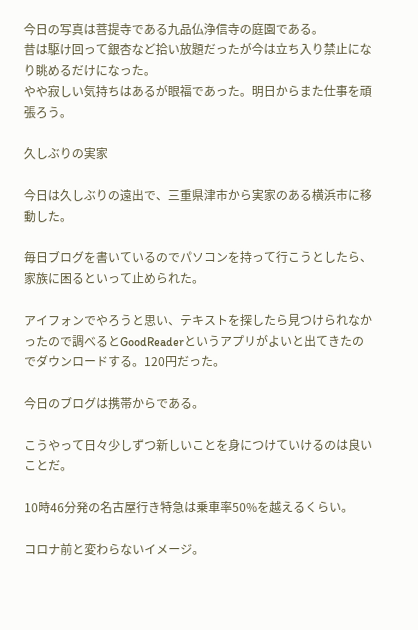今日の写真は菩提寺である九品仏浄信寺の庭園である。
昔は駆け回って銀杏など拾い放題だったが今は立ち入り禁止になり眺めるだけになった。
やや寂しい気持ちはあるが眼福であった。明日からまた仕事を頑張ろう。

久しぶりの実家

今日は久しぶりの遠出で、三重県津市から実家のある横浜市に移動した。

毎日ブログを書いているのでパソコンを持って行こうとしたら、家族に困るといって止められた。

アイフォンでやろうと思い、テキストを探したら見つけられなかったので調べるとGoodReaderというアプリがよいと出てきたのでダウンロードする。120円だった。

今日のブログは携帯からである。

こうやって日々少しずつ新しいことを身につけていけるのは良いことだ。

10時46分発の名古屋行き特急は乗車率50%を越えるくらい。

コロナ前と変わらないイメージ。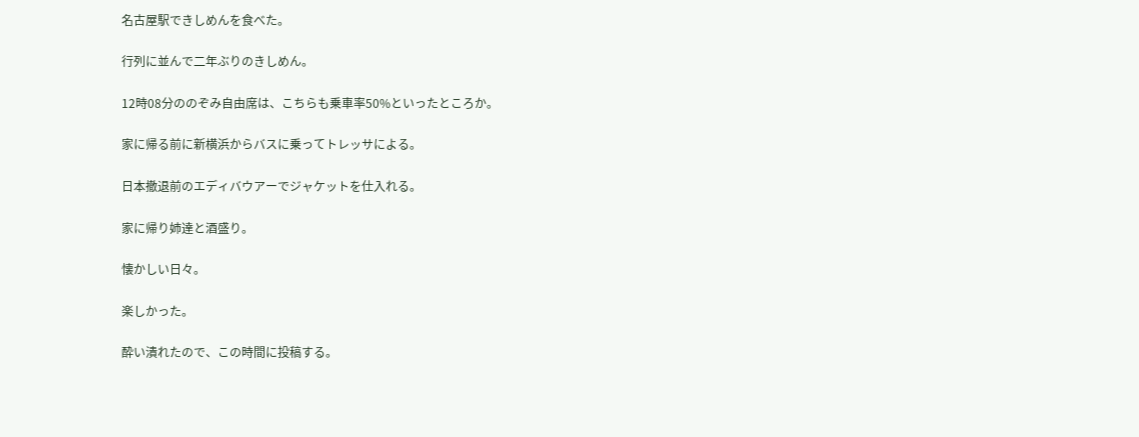名古屋駅できしめんを食べた。

行列に並んで二年ぶりのきしめん。

12時08分ののぞみ自由席は、こちらも乗車率50%といったところか。

家に帰る前に新横浜からバスに乗ってトレッサによる。

日本撤退前のエディバウアーでジャケットを仕入れる。

家に帰り姉達と酒盛り。

懐かしい日々。

楽しかった。

酔い潰れたので、この時間に投稿する。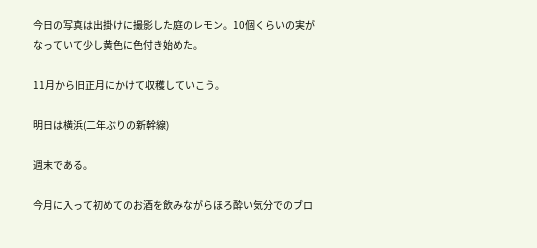今日の写真は出掛けに撮影した庭のレモン。10個くらいの実がなっていて少し黄色に色付き始めた。

11月から旧正月にかけて収穫していこう。

明日は横浜(二年ぶりの新幹線)

週末である。

今月に入って初めてのお酒を飲みながらほろ酔い気分でのブロ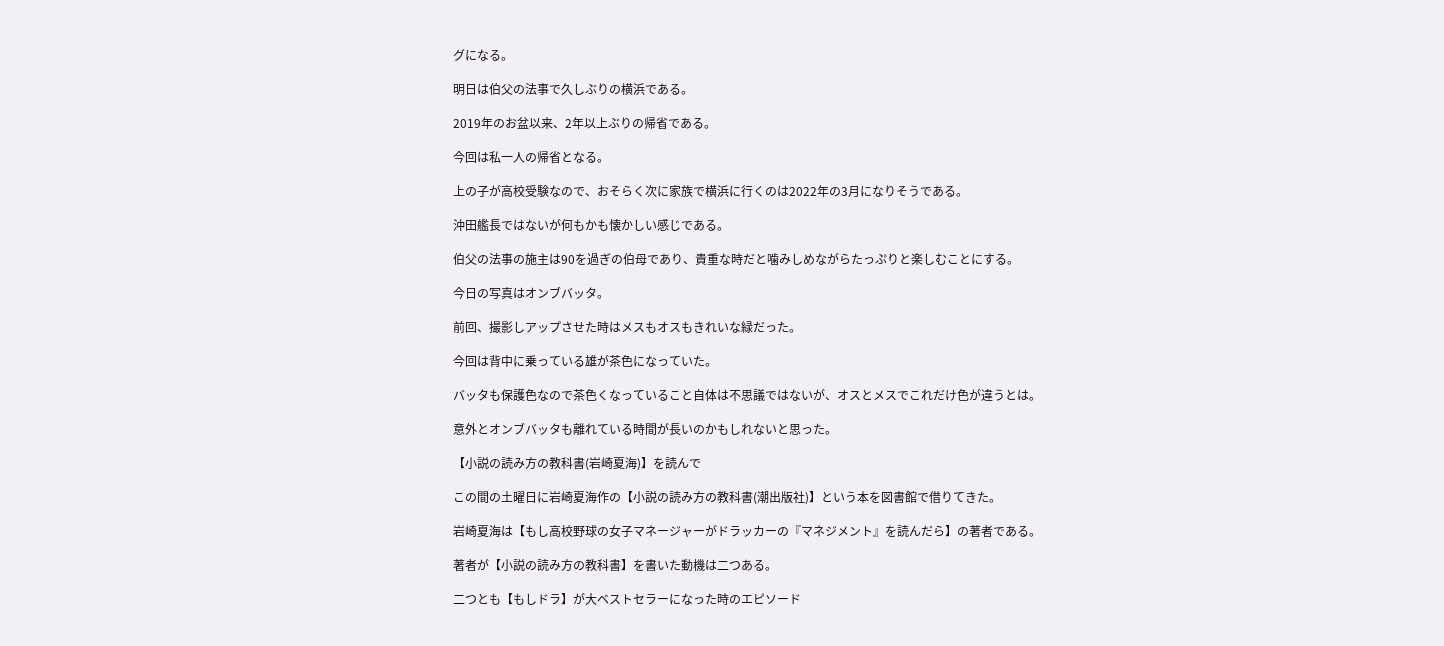グになる。

明日は伯父の法事で久しぶりの横浜である。

2019年のお盆以来、2年以上ぶりの帰省である。

今回は私一人の帰省となる。

上の子が高校受験なので、おそらく次に家族で横浜に行くのは2022年の3月になりそうである。

沖田艦長ではないが何もかも懐かしい感じである。

伯父の法事の施主は90を過ぎの伯母であり、貴重な時だと噛みしめながらたっぷりと楽しむことにする。

今日の写真はオンブバッタ。

前回、撮影しアップさせた時はメスもオスもきれいな緑だった。

今回は背中に乗っている雄が茶色になっていた。

バッタも保護色なので茶色くなっていること自体は不思議ではないが、オスとメスでこれだけ色が違うとは。

意外とオンブバッタも離れている時間が長いのかもしれないと思った。

【小説の読み方の教科書(岩崎夏海)】を読んで

この間の土曜日に岩崎夏海作の【小説の読み方の教科書(潮出版社)】という本を図書館で借りてきた。

岩崎夏海は【もし高校野球の女子マネージャーがドラッカーの『マネジメント』を読んだら】の著者である。

著者が【小説の読み方の教科書】を書いた動機は二つある。

二つとも【もしドラ】が大ベストセラーになった時のエピソード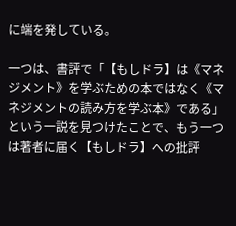に端を発している。

一つは、書評で「【もしドラ】は《マネジメント》を学ぶための本ではなく《マネジメントの読み方を学ぶ本》である」という一説を見つけたことで、もう一つは著者に届く【もしドラ】への批評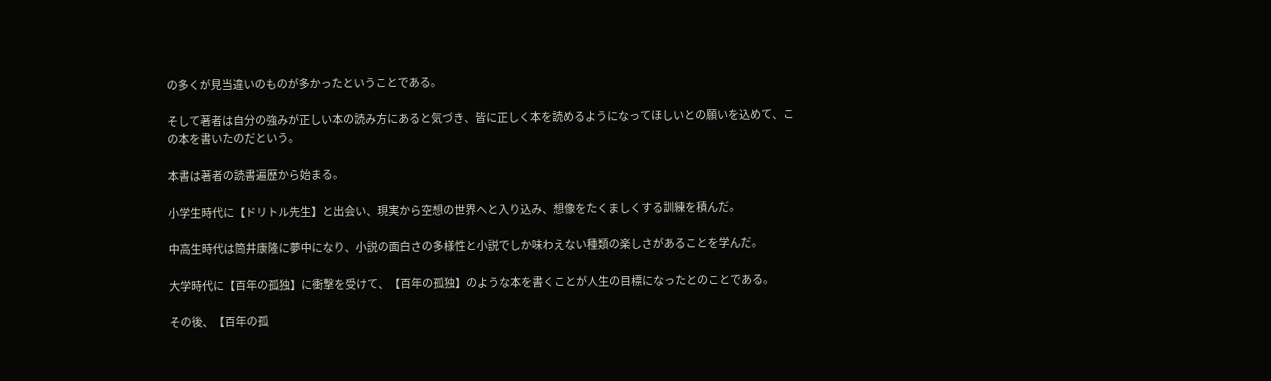の多くが見当違いのものが多かったということである。

そして著者は自分の強みが正しい本の読み方にあると気づき、皆に正しく本を読めるようになってほしいとの願いを込めて、この本を書いたのだという。

本書は著者の読書遍歴から始まる。

小学生時代に【ドリトル先生】と出会い、現実から空想の世界へと入り込み、想像をたくましくする訓練を積んだ。

中高生時代は筒井康隆に夢中になり、小説の面白さの多様性と小説でしか味わえない種類の楽しさがあることを学んだ。

大学時代に【百年の孤独】に衝撃を受けて、【百年の孤独】のような本を書くことが人生の目標になったとのことである。

その後、【百年の孤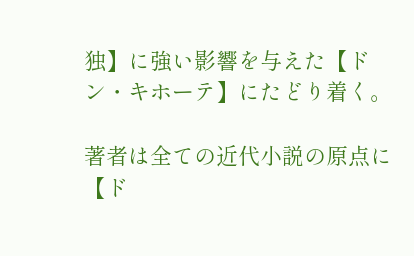独】に強い影響を与えた【ドン・キホーテ】にたどり着く。

著者は全ての近代小説の原点に【ド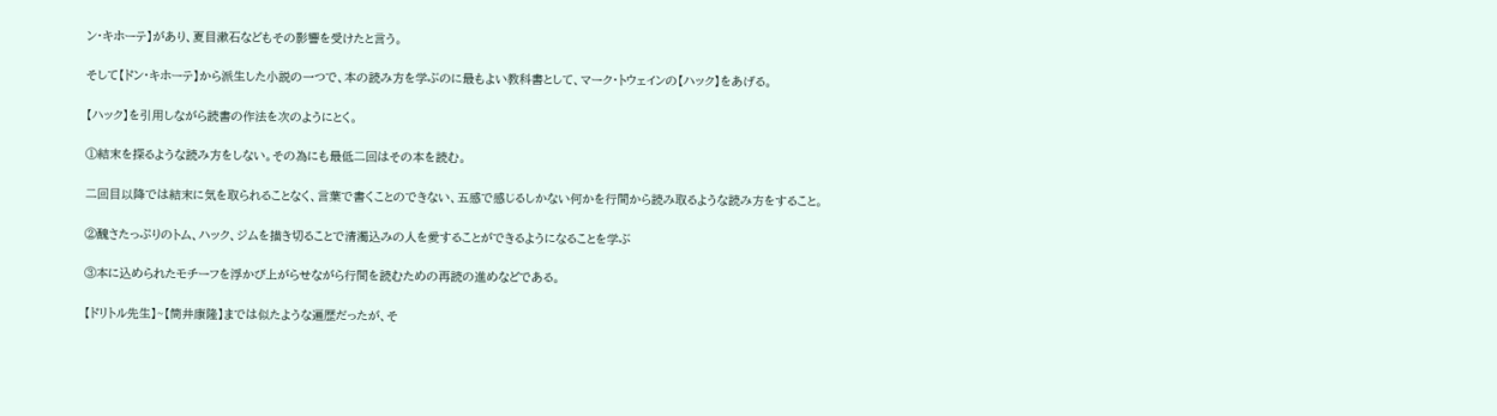ン・キホーテ】があり、夏目漱石などもその影響を受けたと言う。

そして【ドン・キホーテ】から派生した小説の一つで、本の読み方を学ぶのに最もよい教科書として、マーク・トウェインの【ハック】をあげる。

【ハック】を引用しながら読書の作法を次のようにとく。

①結末を探るような読み方をしない。その為にも最低二回はその本を読む。

二回目以降では結末に気を取られることなく、言葉で書くことのできない、五感で感じるしかない何かを行間から読み取るような読み方をすること。

②醜さたっぷりのトム、ハック、ジムを描き切ることで清濁込みの人を愛することができるようになることを学ぶ

③本に込められたモチーフを浮かび上がらせながら行間を読むための再読の進めなどである。

【ドリトル先生】~【筒井康隆】までは似たような遍歴だったが、そ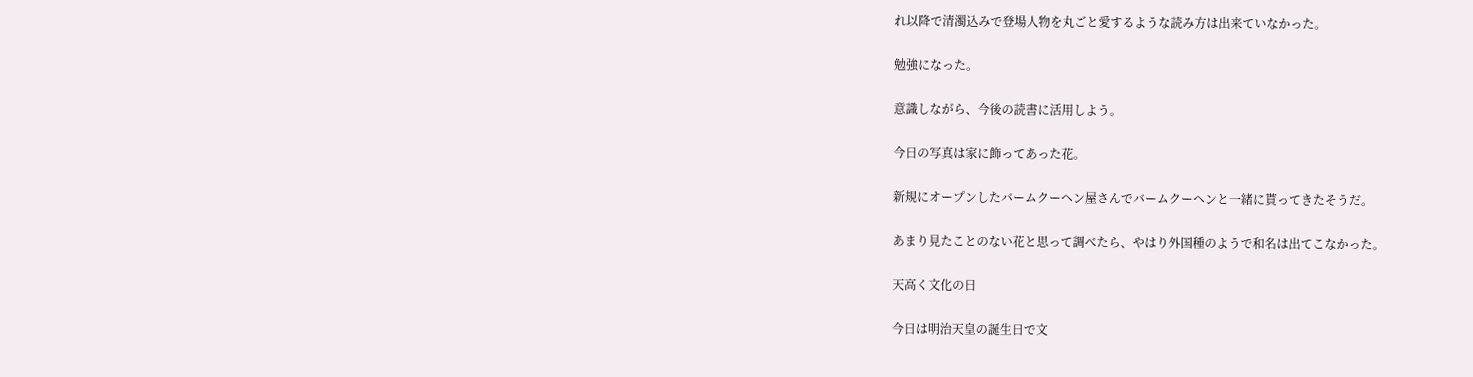れ以降で清濁込みで登場人物を丸ごと愛するような読み方は出来ていなかった。

勉強になった。

意識しながら、今後の読書に活用しよう。

今日の写真は家に飾ってあった花。

新規にオープンしたバームクーヘン屋さんでバームクーヘンと一緒に貰ってきたそうだ。

あまり見たことのない花と思って調べたら、やはり外国種のようで和名は出てこなかった。

天高く文化の日

今日は明治天皇の誕生日で文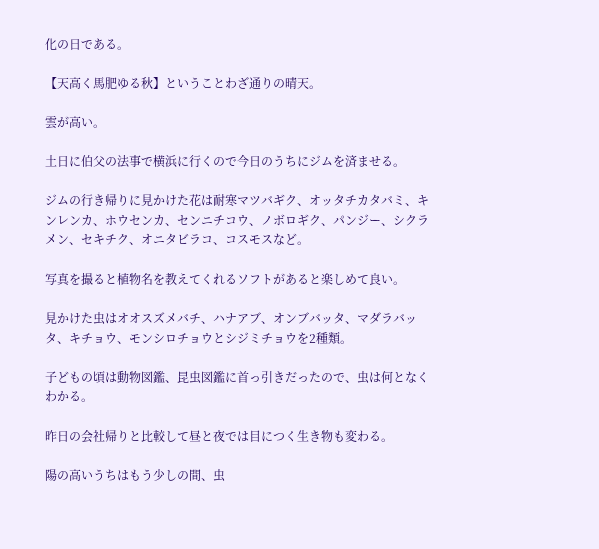化の日である。

【天高く馬肥ゆる秋】ということわざ通りの晴天。

雲が高い。

土日に伯父の法事で横浜に行くので今日のうちにジムを済ませる。

ジムの行き帰りに見かけた花は耐寒マツバギク、オッタチカタバミ、キンレンカ、ホウセンカ、センニチコウ、ノボロギク、パンジー、シクラメン、セキチク、オニタビラコ、コスモスなど。

写真を撮ると植物名を教えてくれるソフトがあると楽しめて良い。

見かけた虫はオオスズメバチ、ハナアブ、オンブバッタ、マダラバッタ、キチョウ、モンシロチョウとシジミチョウを2種類。

子どもの頃は動物図鑑、昆虫図鑑に首っ引きだったので、虫は何となくわかる。

昨日の会社帰りと比較して昼と夜では目につく生き物も変わる。

陽の高いうちはもう少しの間、虫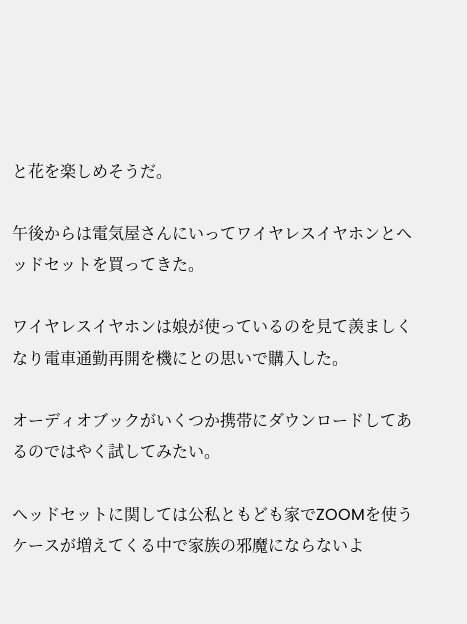と花を楽しめそうだ。

午後からは電気屋さんにいってワイヤレスイヤホンとヘッドセットを買ってきた。

ワイヤレスイヤホンは娘が使っているのを見て羨ましくなり電車通勤再開を機にとの思いで購入した。

オーディオブックがいくつか携帯にダウンロードしてあるのではやく試してみたい。

ヘッドセットに関しては公私ともども家でZOOMを使うケースが増えてくる中で家族の邪魔にならないよ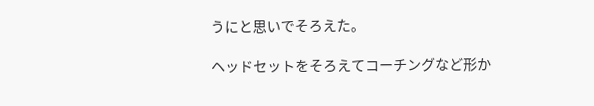うにと思いでそろえた。

ヘッドセットをそろえてコーチングなど形か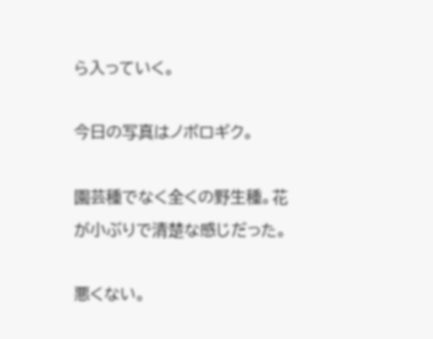ら入っていく。

今日の写真はノボロギク。

園芸種でなく全くの野生種。花が小ぶりで清楚な感じだった。

悪くない。